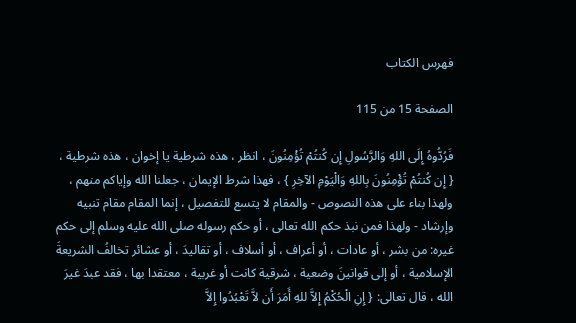فهرس الكتاب

الصفحة 15 من 115

فَرُدُّوهُ إِلَى اللهِ وَالرَّسُولِ إِن كُنتُمْ تُؤْمِنُونَ ، انظر ، هذه شرطية يا إخوان ، هذه شرطية ، { إِن كُنتُمْ تُؤْمِنُونَ بِاللهِ وَالْيَوْمِ الآخِرِ } ، فهذا شرط الإيمان ، جعلنا الله وإياكم منهم ، ولهذا بناء على هذه النصوص - والمقام لا يتسع للتفصيل ، إنما المقام مقام تنبيه وإرشاد - ولهذا فمن نبذ حكم الله تعالى ، أو حكم رسوله صلى الله عليه وسلم إلى حكم غيره: من بشر ، أو عادات ، أو أعراف ، أو أسلاف ، أو تقاليدَ ، أو عشائر تخالفُ الشريعةَ الإسلامية ، أو إلى قوانينَ وضعية ، شرقية كانت أو غربية ، معتقدا بها ، فقد عبدَ غيرَ الله ، قال تعالى: { إِنِ الْحُكْمُ إِلاَّ للهِ أَمَرَ أَن لاَّ تَعْبُدُوا إِلاَّ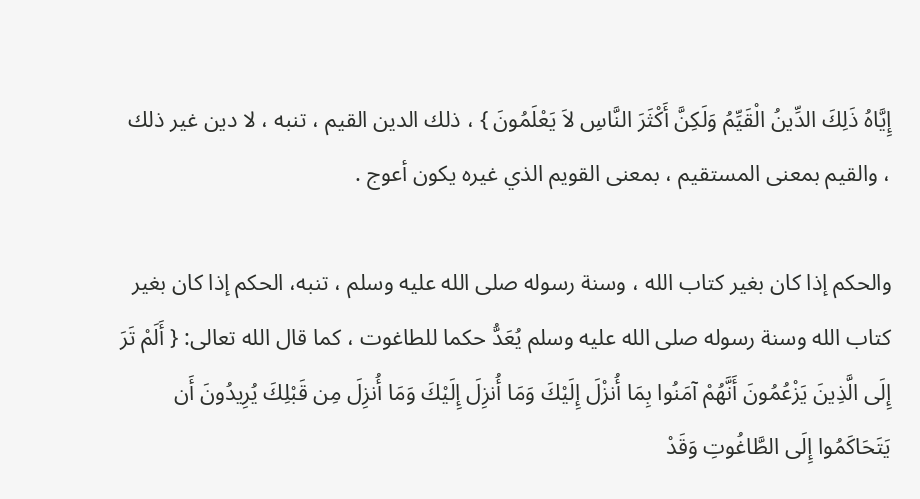إِيَّاهُ ذَلِكَ الدِّينُ الْقَيِّمُ وَلَكِنَّ أَكْثَرَ النَّاسِ لاَ يَعْلَمُونَ } ، ذلك الدين القيم ، تنبه ، لا دين غير ذلك ، والقيم بمعنى المستقيم ، بمعنى القويم الذي غيره يكون أعوج .

والحكم إذا كان بغير كتاب الله ، وسنة رسوله صلى الله عليه وسلم ، تنبه، الحكم إذا كان بغير كتاب الله وسنة رسوله صلى الله عليه وسلم يُعَدُّ حكما للطاغوت ، كما قال الله تعالى: { أَلَمْ تَرَ إِلَى الَّذِينَ يَزْعُمُونَ أَنَّهُمْ آمَنُوا بِمَا أُنزْلَ إِلَيْكَ وَمَا أُنزِلَ إِلَيْكَ وَمَا أُنزِلَ مِن قَبْلِكَ يُرِيدُونَ أَن يَتَحَاكَمُوا إِلَى الطَّاغُوتِ وَقَدْ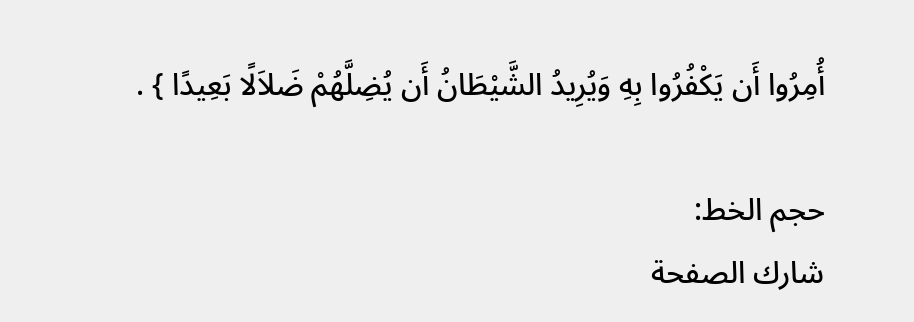أُمِرُوا أَن يَكْفُرُوا بِهِ وَيُرِيدُ الشَّيْطَانُ أَن يُضِلَّهُمْ ضَلاَلًا بَعِيدًا } .

حجم الخط:
شارك الصفحة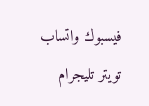فيسبوك واتساب تويتر تليجرام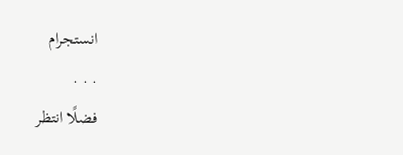انستجرام
. . .
فضلًا انتظر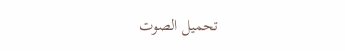تحميل الصوت